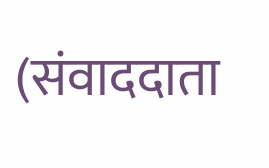(संवाददाता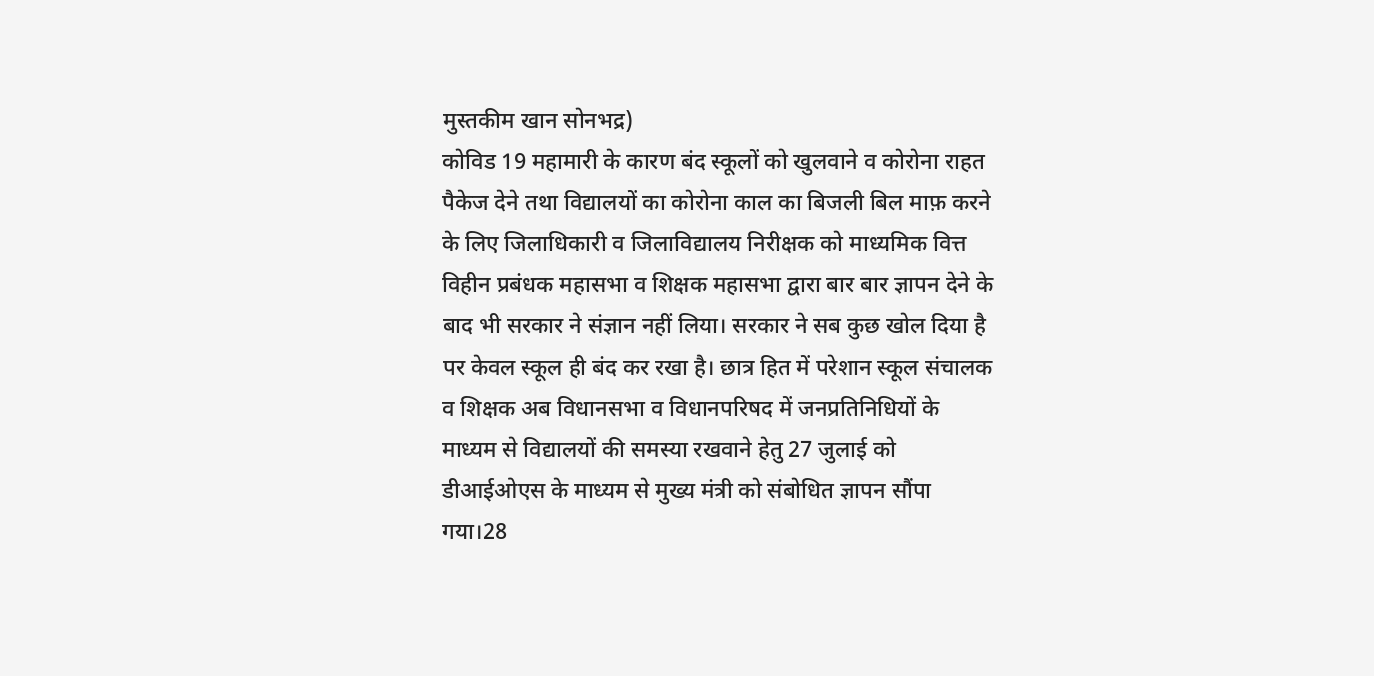मुस्तकीम खान सोनभद्र)
कोविड 19 महामारी के कारण बंद स्कूलों को खुलवाने व कोरोना राहत पैकेज देने तथा विद्यालयों का कोरोना काल का बिजली बिल माफ़ करने के लिए जिलाधिकारी व जिलाविद्यालय निरीक्षक को माध्यमिक वित्त विहीन प्रबंधक महासभा व शिक्षक महासभा द्वारा बार बार ज्ञापन देने के बाद भी सरकार ने संज्ञान नहीं लिया। सरकार ने सब कुछ खोल दिया है पर केवल स्कूल ही बंद कर रखा है। छात्र हित में परेशान स्कूल संचालक व शिक्षक अब विधानसभा व विधानपरिषद में जनप्रतिनिधियों के माध्यम से विद्यालयों की समस्या रखवाने हेतु 27 जुलाई को डीआईओएस के माध्यम से मुख्य मंत्री को संबोधित ज्ञापन सौंपा गया।28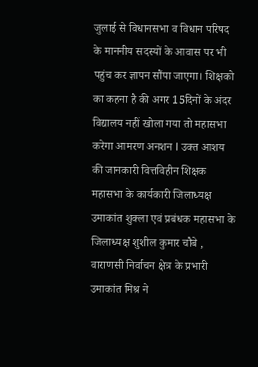जुलाई से विधानसभा व विधान परिषद के माननीय सदस्यों के आवास पर भी पहुंच कर ज्ञापन सौंपा जाएगा। शिक्षको का कहना है की अगर 15दिनों के अंदर विद्यालय नहीं खोला गया तो महासभा करेगा आमरण अनशन l उक्त आशय की जानकारी वित्तविहीन शिक्षक महासभा के कार्यकारी जिलाध्यक्ष उमाकांत शुक्ला एवं प्रबंधक महासभा के जिलाध्यक्ष शुशील कुमार चौबे , वाराणसी निर्वाचन क्षेत्र के प्रभारी उमाकांत मिश्र ने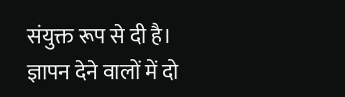संयुक्त रूप से दी है। ज्ञापन देने वालों में दो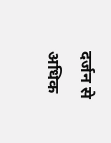दर्जन से अधिक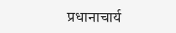प्रधानाचार्य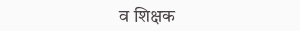व शिक्षक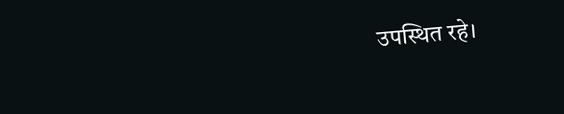उपस्थित रहे।